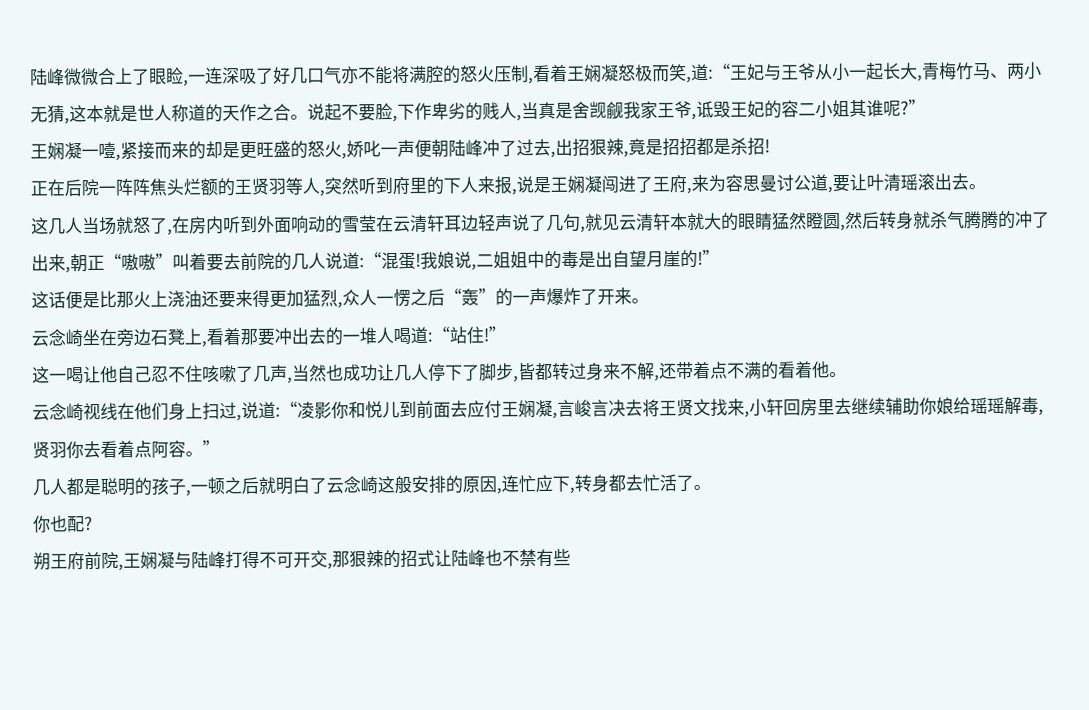陆峰微微合上了眼睑,一连深吸了好几口气亦不能将满腔的怒火压制,看着王娴凝怒极而笑,道:“王妃与王爷从小一起长大,青梅竹马、两小无猜,这本就是世人称道的天作之合。说起不要脸,下作卑劣的贱人,当真是舍觊觎我家王爷,诋毁王妃的容二小姐其谁呢?”
王娴凝一噎,紧接而来的却是更旺盛的怒火,娇叱一声便朝陆峰冲了过去,出招狠辣,竟是招招都是杀招!
正在后院一阵阵焦头烂额的王贤羽等人,突然听到府里的下人来报,说是王娴凝闯进了王府,来为容思曼讨公道,要让叶清瑶滚出去。
这几人当场就怒了,在房内听到外面响动的雪莹在云清轩耳边轻声说了几句,就见云清轩本就大的眼睛猛然瞪圆,然后转身就杀气腾腾的冲了出来,朝正“嗷嗷”叫着要去前院的几人说道:“混蛋!我娘说,二姐姐中的毒是出自望月崖的!”
这话便是比那火上浇油还要来得更加猛烈,众人一愣之后“轰”的一声爆炸了开来。
云念崎坐在旁边石凳上,看着那要冲出去的一堆人喝道:“站住!”
这一喝让他自己忍不住咳嗽了几声,当然也成功让几人停下了脚步,皆都转过身来不解,还带着点不满的看着他。
云念崎视线在他们身上扫过,说道:“凌影你和悦儿到前面去应付王娴凝,言峻言决去将王贤文找来,小轩回房里去继续辅助你娘给瑶瑶解毒,贤羽你去看着点阿容。”
几人都是聪明的孩子,一顿之后就明白了云念崎这般安排的原因,连忙应下,转身都去忙活了。
你也配?
朔王府前院,王娴凝与陆峰打得不可开交,那狠辣的招式让陆峰也不禁有些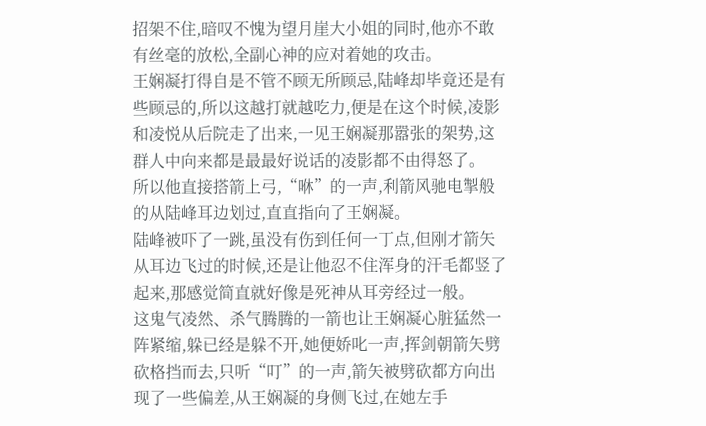招架不住,暗叹不愧为望月崖大小姐的同时,他亦不敢有丝毫的放松,全副心神的应对着她的攻击。
王娴凝打得自是不管不顾无所顾忌,陆峰却毕竟还是有些顾忌的,所以这越打就越吃力,便是在这个时候,凌影和凌悦从后院走了出来,一见王娴凝那嚣张的架势,这群人中向来都是最最好说话的凌影都不由得怒了。
所以他直接搭箭上弓,“咻”的一声,利箭风驰电掣般的从陆峰耳边划过,直直指向了王娴凝。
陆峰被吓了一跳,虽没有伤到任何一丁点,但刚才箭矢从耳边飞过的时候,还是让他忍不住浑身的汗毛都竖了起来,那感觉简直就好像是死神从耳旁经过一般。
这鬼气凌然、杀气腾腾的一箭也让王娴凝心脏猛然一阵紧缩,躲已经是躲不开,她便娇叱一声,挥剑朝箭矢劈砍格挡而去,只听“叮”的一声,箭矢被劈砍都方向出现了一些偏差,从王娴凝的身侧飞过,在她左手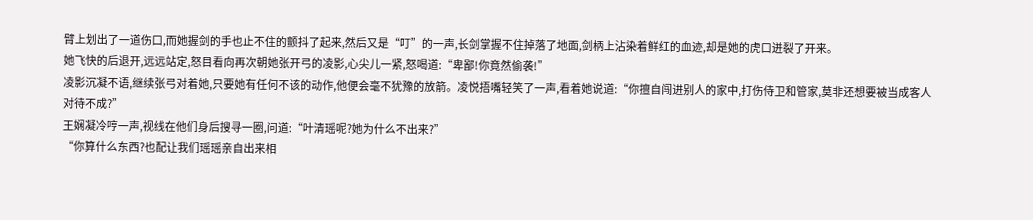臂上划出了一道伤口,而她握剑的手也止不住的颤抖了起来,然后又是“叮”的一声,长剑掌握不住掉落了地面,剑柄上沾染着鲜红的血迹,却是她的虎口迸裂了开来。
她飞快的后退开,远远站定,怒目看向再次朝她张开弓的凌影,心尖儿一紧,怒喝道:“卑鄙!你竟然偷袭!”
凌影沉凝不语,继续张弓对着她,只要她有任何不该的动作,他便会毫不犹豫的放箭。凌悦捂嘴轻笑了一声,看着她说道:“你擅自闯进别人的家中,打伤侍卫和管家,莫非还想要被当成客人对待不成?”
王娴凝冷哼一声,视线在他们身后搜寻一圈,问道:“叶清瑶呢?她为什么不出来?”
“你算什么东西?也配让我们瑶瑶亲自出来相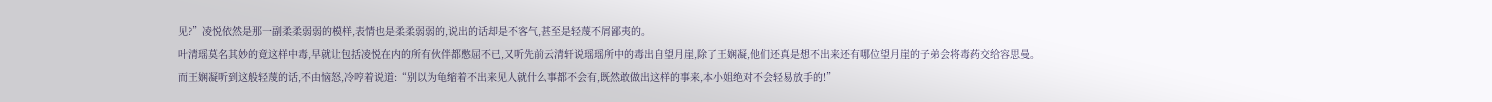见?”凌悦依然是那一副柔柔弱弱的模样,表情也是柔柔弱弱的,说出的话却是不客气,甚至是轻蔑不屑鄙夷的。
叶清瑶莫名其妙的竟这样中毒,早就让包括凌悦在内的所有伙伴都憋屈不已,又听先前云清轩说瑶瑶所中的毒出自望月崖,除了王娴凝,他们还真是想不出来还有哪位望月崖的子弟会将毒药交给容思曼。
而王娴凝听到这般轻蔑的话,不由恼怒,冷哼着说道:“别以为龟缩着不出来见人就什么事都不会有,既然敢做出这样的事来,本小姐绝对不会轻易放手的!”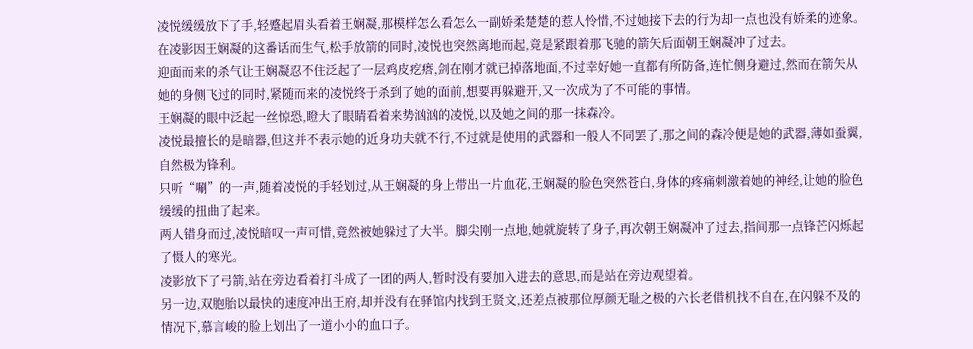凌悦缓缓放下了手,轻蹙起眉头看着王娴凝,那模样怎么看怎么一副娇柔楚楚的惹人怜惜,不过她接下去的行为却一点也没有娇柔的迹象。
在凌影因王娴凝的这番话而生气,松手放箭的同时,凌悦也突然离地而起,竟是紧跟着那飞驰的箭矢后面朝王娴凝冲了过去。
迎面而来的杀气让王娴凝忍不住泛起了一层鸡皮疙瘩,剑在刚才就已掉落地面,不过幸好她一直都有所防备,连忙侧身避过,然而在箭矢从她的身侧飞过的同时,紧随而来的凌悦终于杀到了她的面前,想要再躲避开,又一次成为了不可能的事情。
王娴凝的眼中泛起一丝惊恐,瞪大了眼睛看着来势汹汹的凌悦,以及她之间的那一抹森冷。
凌悦最擅长的是暗器,但这并不表示她的近身功夫就不行,不过就是使用的武器和一般人不同罢了,那之间的森冷便是她的武器,薄如蚕翼,自然极为锋利。
只听“唰”的一声,随着凌悦的手轻划过,从王娴凝的身上带出一片血花,王娴凝的脸色突然苍白,身体的疼痛刺激着她的神经,让她的脸色缓缓的扭曲了起来。
两人错身而过,凌悦暗叹一声可惜,竟然被她躲过了大半。脚尖刚一点地,她就旋转了身子,再次朝王娴凝冲了过去,指间那一点锋芒闪烁起了慑人的寒光。
凌影放下了弓箭,站在旁边看着打斗成了一团的两人,暂时没有要加入进去的意思,而是站在旁边观望着。
另一边,双胞胎以最快的速度冲出王府,却并没有在驿馆内找到王贤文,还差点被那位厚颜无耻之极的六长老借机找不自在,在闪躲不及的情况下,慕言峻的脸上划出了一道小小的血口子。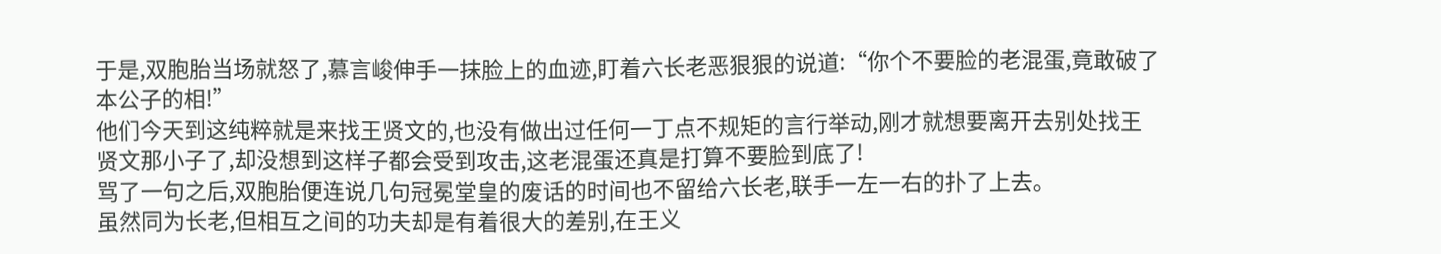于是,双胞胎当场就怒了,慕言峻伸手一抹脸上的血迹,盯着六长老恶狠狠的说道:“你个不要脸的老混蛋,竟敢破了本公子的相!”
他们今天到这纯粹就是来找王贤文的,也没有做出过任何一丁点不规矩的言行举动,刚才就想要离开去别处找王贤文那小子了,却没想到这样子都会受到攻击,这老混蛋还真是打算不要脸到底了!
骂了一句之后,双胞胎便连说几句冠冕堂皇的废话的时间也不留给六长老,联手一左一右的扑了上去。
虽然同为长老,但相互之间的功夫却是有着很大的差别,在王义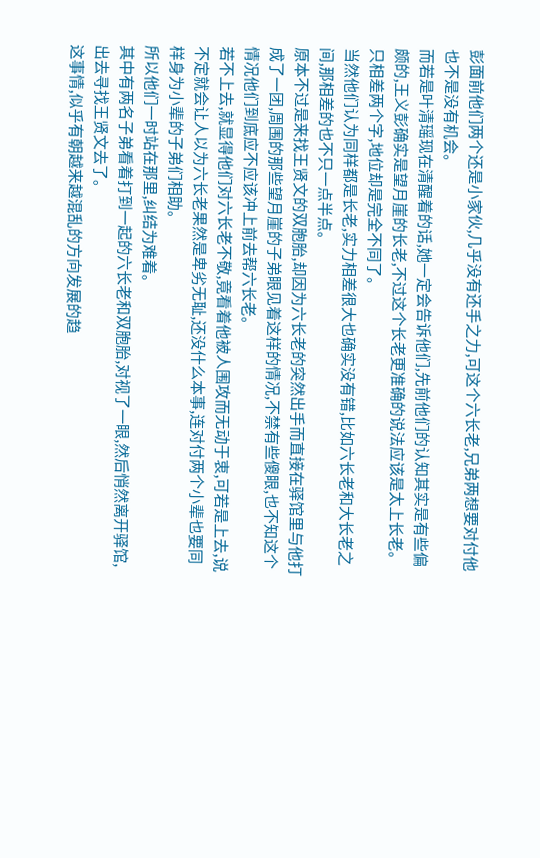彭面前他们两个还是小家伙,几乎没有还手之力,可这个六长老,兄弟两想要对付他也不是没有机会。
而若是叶清瑶现在清醒着的话,她一定会告诉他们,先前他们的认知其实是有些偏颇的,王义彭确实是望月崖的长老,不过这个长老更准确的说法应该是太上长老。
只相差两个字,地位却是完全不同了。
当然他们认为同样都是长老,实力相差很大也确实没有错,比如六长老和大长老之间,那相差的也不只一点半点。
原本不过是来找王贤文的双胞胎,却因为六长老的突然出手而直接在驿馆里与他打成了一团,周围的那些望月崖的子弟眼见着这样的情况,不禁有些傻眼,也不知这个情况他们到底应不应该冲上前去帮六长老。
若不上去,就显得他们对六长老不敬,竟看着他被人围攻而无动于衷,可若是上去,说不定就会让人以为六长老果然是卑劣无耻,还没什么本事,连对付两个小辈也要同样身为小辈的子弟们相助。
所以他们一时站在那里,纠结为难着。
其中有两名子弟看着打到一起的六长老和双胞胎,对视了一眼,然后悄然离开驿馆,出去寻找王贤文去了。
这事情,似乎有朝越来越混乱的方向发展的趋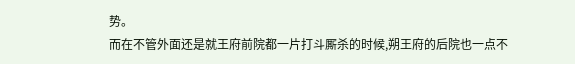势。
而在不管外面还是就王府前院都一片打斗厮杀的时候,朔王府的后院也一点不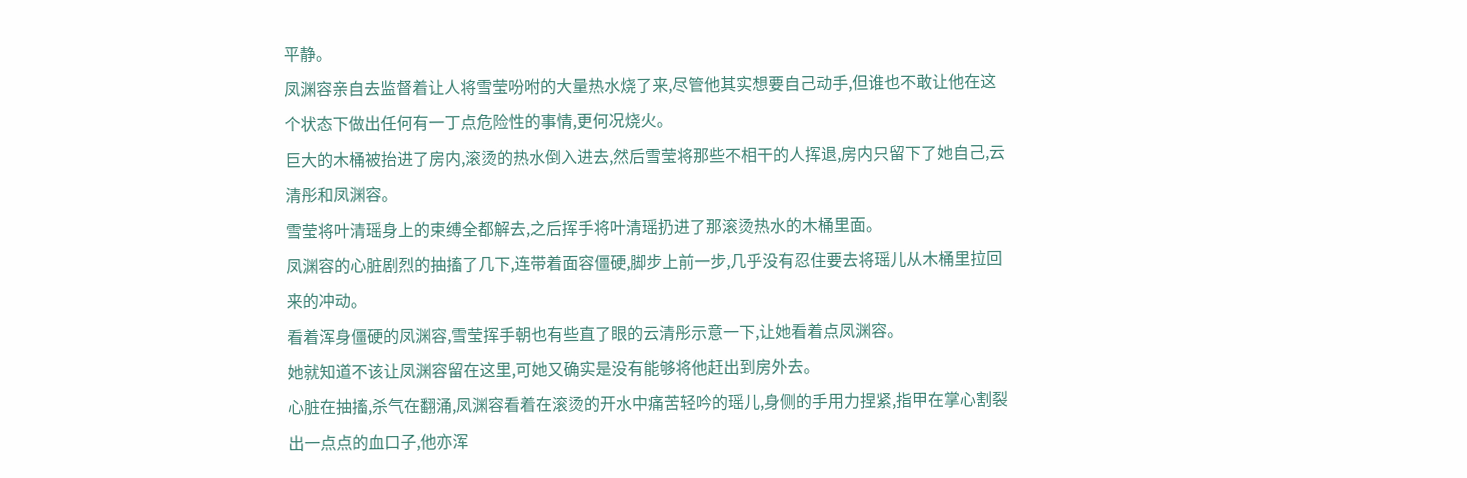平静。
凤渊容亲自去监督着让人将雪莹吩咐的大量热水烧了来,尽管他其实想要自己动手,但谁也不敢让他在这个状态下做出任何有一丁点危险性的事情,更何况烧火。
巨大的木桶被抬进了房内,滚烫的热水倒入进去,然后雪莹将那些不相干的人挥退,房内只留下了她自己,云清彤和凤渊容。
雪莹将叶清瑶身上的束缚全都解去,之后挥手将叶清瑶扔进了那滚烫热水的木桶里面。
凤渊容的心脏剧烈的抽搐了几下,连带着面容僵硬,脚步上前一步,几乎没有忍住要去将瑶儿从木桶里拉回来的冲动。
看着浑身僵硬的凤渊容,雪莹挥手朝也有些直了眼的云清彤示意一下,让她看着点凤渊容。
她就知道不该让凤渊容留在这里,可她又确实是没有能够将他赶出到房外去。
心脏在抽搐,杀气在翻涌,凤渊容看着在滚烫的开水中痛苦轻吟的瑶儿,身侧的手用力捏紧,指甲在掌心割裂出一点点的血口子,他亦浑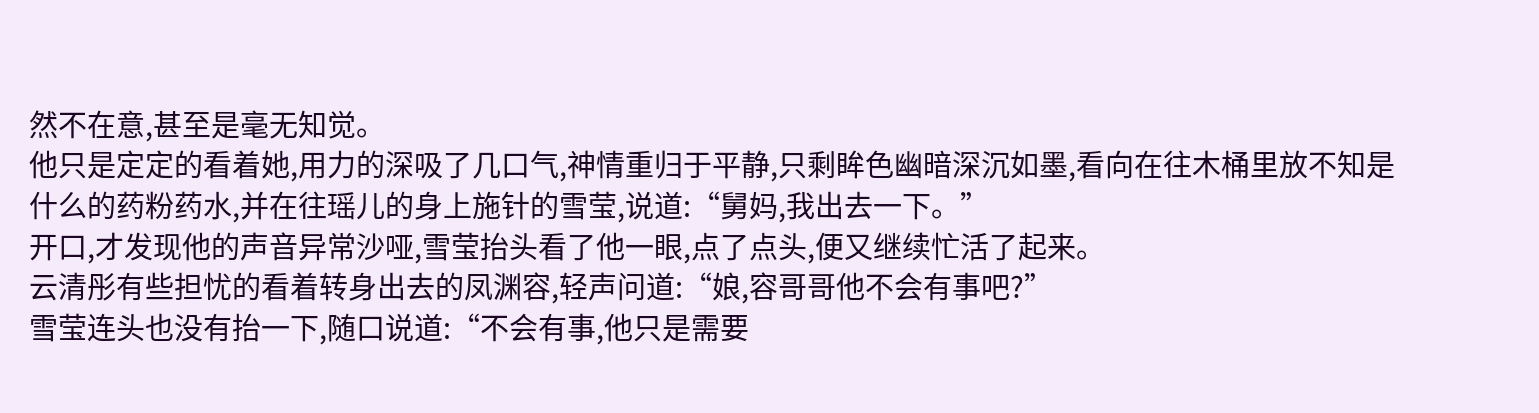然不在意,甚至是毫无知觉。
他只是定定的看着她,用力的深吸了几口气,神情重归于平静,只剩眸色幽暗深沉如墨,看向在往木桶里放不知是什么的药粉药水,并在往瑶儿的身上施针的雪莹,说道:“舅妈,我出去一下。”
开口,才发现他的声音异常沙哑,雪莹抬头看了他一眼,点了点头,便又继续忙活了起来。
云清彤有些担忧的看着转身出去的凤渊容,轻声问道:“娘,容哥哥他不会有事吧?”
雪莹连头也没有抬一下,随口说道:“不会有事,他只是需要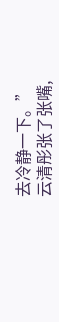去冷静一下。”
云清彤张了张嘴,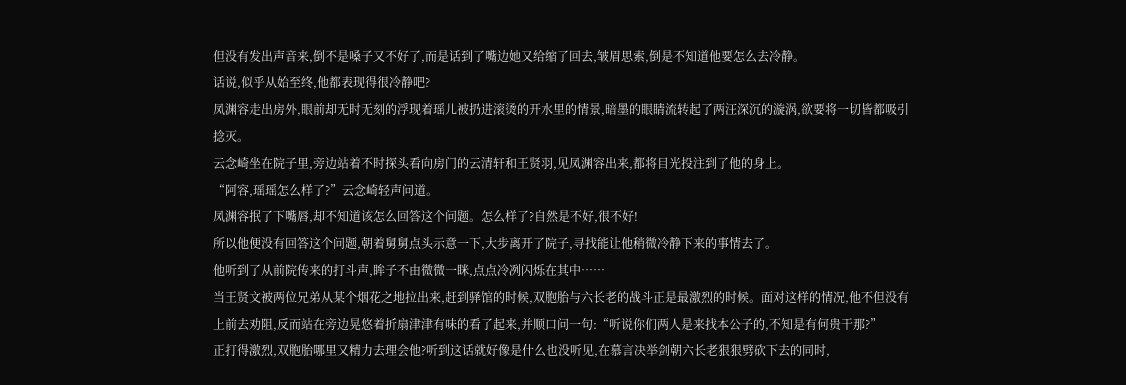但没有发出声音来,倒不是嗓子又不好了,而是话到了嘴边她又给缩了回去,皱眉思索,倒是不知道他要怎么去冷静。
话说,似乎从始至终,他都表现得很冷静吧?
凤渊容走出房外,眼前却无时无刻的浮现着瑶儿被扔进滚烫的开水里的情景,暗墨的眼睛流转起了两汪深沉的漩涡,欲要将一切皆都吸引捻灭。
云念崎坐在院子里,旁边站着不时探头看向房门的云清轩和王贤羽,见凤渊容出来,都将目光投注到了他的身上。
“阿容,瑶瑶怎么样了?”云念崎轻声问道。
凤渊容抿了下嘴唇,却不知道该怎么回答这个问题。怎么样了?自然是不好,很不好!
所以他便没有回答这个问题,朝着舅舅点头示意一下,大步离开了院子,寻找能让他稍微冷静下来的事情去了。
他听到了从前院传来的打斗声,眸子不由微微一眯,点点冷冽闪烁在其中……
当王贤文被两位兄弟从某个烟花之地拉出来,赶到驿馆的时候,双胞胎与六长老的战斗正是最激烈的时候。面对这样的情况,他不但没有上前去劝阻,反而站在旁边晃悠着折扇津津有味的看了起来,并顺口问一句:“听说你们两人是来找本公子的,不知是有何贵干那?”
正打得激烈,双胞胎哪里又精力去理会他?听到这话就好像是什么也没听见,在慕言决举剑朝六长老狠狠劈砍下去的同时,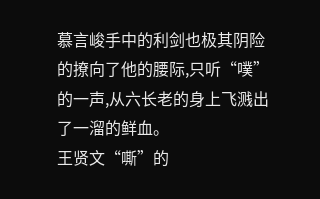慕言峻手中的利剑也极其阴险的撩向了他的腰际,只听“噗”的一声,从六长老的身上飞溅出了一溜的鲜血。
王贤文“嘶”的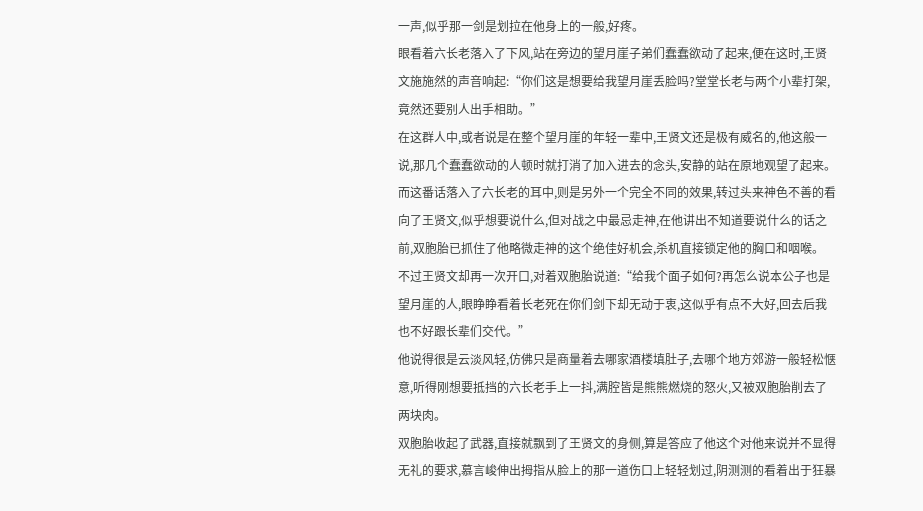一声,似乎那一剑是划拉在他身上的一般,好疼。
眼看着六长老落入了下风,站在旁边的望月崖子弟们蠢蠢欲动了起来,便在这时,王贤文施施然的声音响起:“你们这是想要给我望月崖丢脸吗?堂堂长老与两个小辈打架,竟然还要别人出手相助。”
在这群人中,或者说是在整个望月崖的年轻一辈中,王贤文还是极有威名的,他这般一说,那几个蠢蠢欲动的人顿时就打消了加入进去的念头,安静的站在原地观望了起来。
而这番话落入了六长老的耳中,则是另外一个完全不同的效果,转过头来神色不善的看向了王贤文,似乎想要说什么,但对战之中最忌走神,在他讲出不知道要说什么的话之前,双胞胎已抓住了他略微走神的这个绝佳好机会,杀机直接锁定他的胸口和咽喉。
不过王贤文却再一次开口,对着双胞胎说道:“给我个面子如何?再怎么说本公子也是望月崖的人,眼睁睁看着长老死在你们剑下却无动于衷,这似乎有点不大好,回去后我也不好跟长辈们交代。”
他说得很是云淡风轻,仿佛只是商量着去哪家酒楼填肚子,去哪个地方郊游一般轻松惬意,听得刚想要抵挡的六长老手上一抖,满腔皆是熊熊燃烧的怒火,又被双胞胎削去了两块肉。
双胞胎收起了武器,直接就飘到了王贤文的身侧,算是答应了他这个对他来说并不显得无礼的要求,慕言峻伸出拇指从脸上的那一道伤口上轻轻划过,阴测测的看着出于狂暴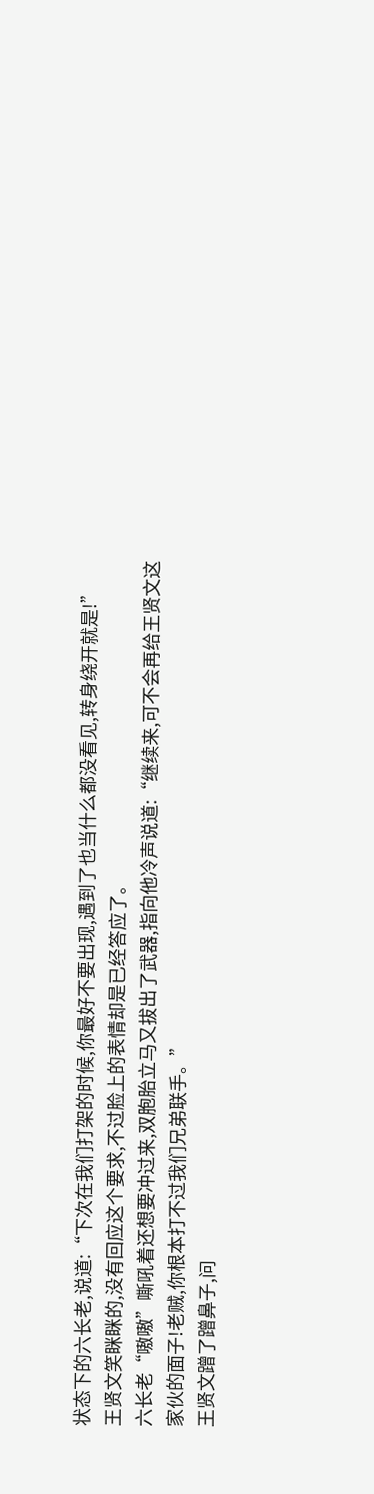状态下的六长老,说道:“下次在我们打架的时候,你最好不要出现,遇到了也当什么都没看见,转身绕开就是!”
王贤文笑眯眯的,没有回应这个要求,不过脸上的表情却是已经答应了。
六长老“嗷嗷”嘶吼着还想要冲过来,双胞胎立马又拔出了武器,指向他冷声说道:“继续来,可不会再给王贤文这家伙的面子!老贼,你根本打不过我们兄弟联手。”
王贤文蹭了蹭鼻子,问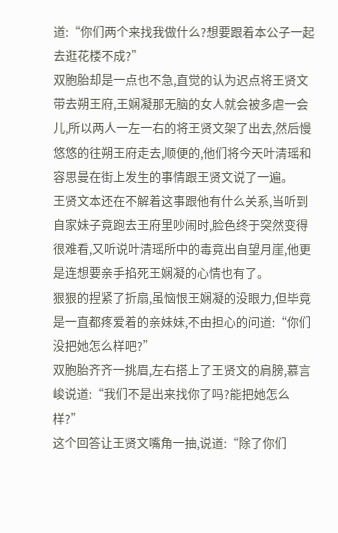道:“你们两个来找我做什么?想要跟着本公子一起去逛花楼不成?”
双胞胎却是一点也不急,直觉的认为迟点将王贤文带去朔王府,王娴凝那无脑的女人就会被多虐一会儿,所以两人一左一右的将王贤文架了出去,然后慢悠悠的往朔王府走去,顺便的,他们将今天叶清瑶和容思曼在街上发生的事情跟王贤文说了一遍。
王贤文本还在不解着这事跟他有什么关系,当听到自家妹子竟跑去王府里吵闹时,脸色终于突然变得很难看,又听说叶清瑶所中的毒竟出自望月崖,他更是连想要亲手掐死王娴凝的心情也有了。
狠狠的捏紧了折扇,虽恼恨王娴凝的没眼力,但毕竟是一直都疼爱着的亲妹妹,不由担心的问道:“你们没把她怎么样吧?”
双胞胎齐齐一挑眉,左右搭上了王贤文的肩膀,慕言峻说道:“我们不是出来找你了吗?能把她怎么样?”
这个回答让王贤文嘴角一抽,说道:“除了你们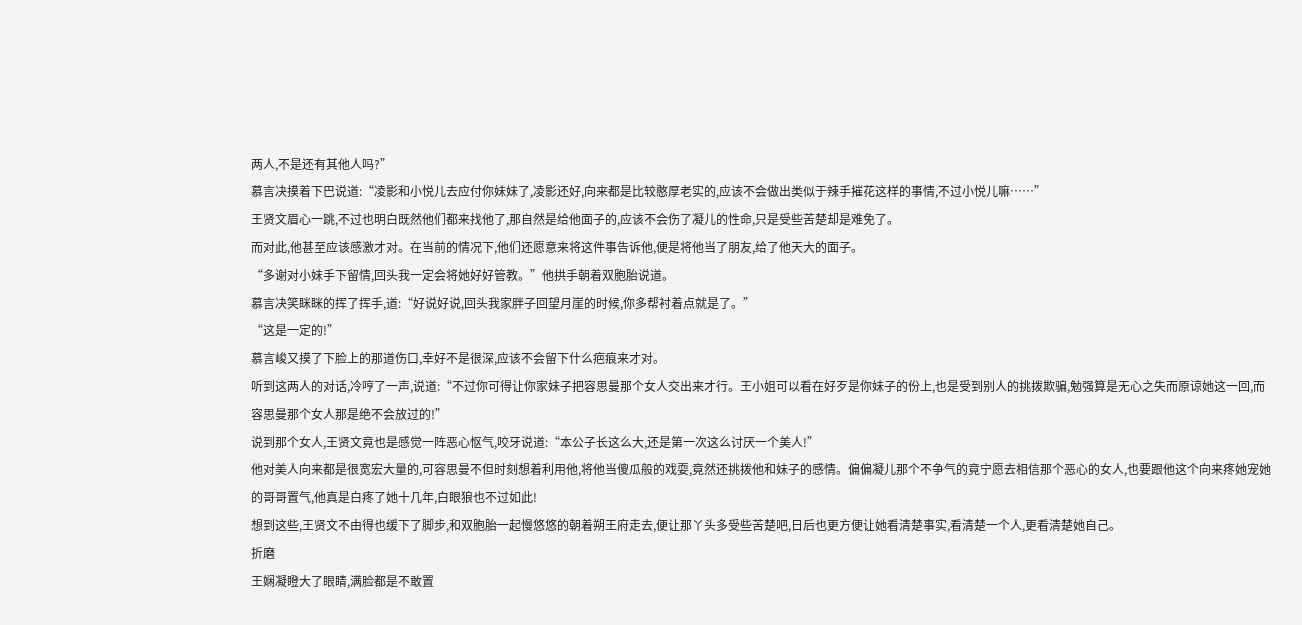两人,不是还有其他人吗?”
慕言决摸着下巴说道:“凌影和小悦儿去应付你妹妹了,凌影还好,向来都是比较憨厚老实的,应该不会做出类似于辣手摧花这样的事情,不过小悦儿嘛……”
王贤文眉心一跳,不过也明白既然他们都来找他了,那自然是给他面子的,应该不会伤了凝儿的性命,只是受些苦楚却是难免了。
而对此,他甚至应该感激才对。在当前的情况下,他们还愿意来将这件事告诉他,便是将他当了朋友,给了他天大的面子。
“多谢对小妹手下留情,回头我一定会将她好好管教。”他拱手朝着双胞胎说道。
慕言决笑眯眯的挥了挥手,道:“好说好说,回头我家胖子回望月崖的时候,你多帮衬着点就是了。”
“这是一定的!”
慕言峻又摸了下脸上的那道伤口,幸好不是很深,应该不会留下什么疤痕来才对。
听到这两人的对话,冷哼了一声,说道:“不过你可得让你家妹子把容思曼那个女人交出来才行。王小姐可以看在好歹是你妹子的份上,也是受到别人的挑拨欺骗,勉强算是无心之失而原谅她这一回,而容思曼那个女人那是绝不会放过的!”
说到那个女人,王贤文竟也是感觉一阵恶心怄气,咬牙说道:“本公子长这么大,还是第一次这么讨厌一个美人!”
他对美人向来都是很宽宏大量的,可容思曼不但时刻想着利用他,将他当傻瓜般的戏耍,竟然还挑拨他和妹子的感情。偏偏凝儿那个不争气的竟宁愿去相信那个恶心的女人,也要跟他这个向来疼她宠她的哥哥置气,他真是白疼了她十几年,白眼狼也不过如此!
想到这些,王贤文不由得也缓下了脚步,和双胞胎一起慢悠悠的朝着朔王府走去,便让那丫头多受些苦楚吧,日后也更方便让她看清楚事实,看清楚一个人,更看清楚她自己。
折磨
王娴凝瞪大了眼睛,满脸都是不敢置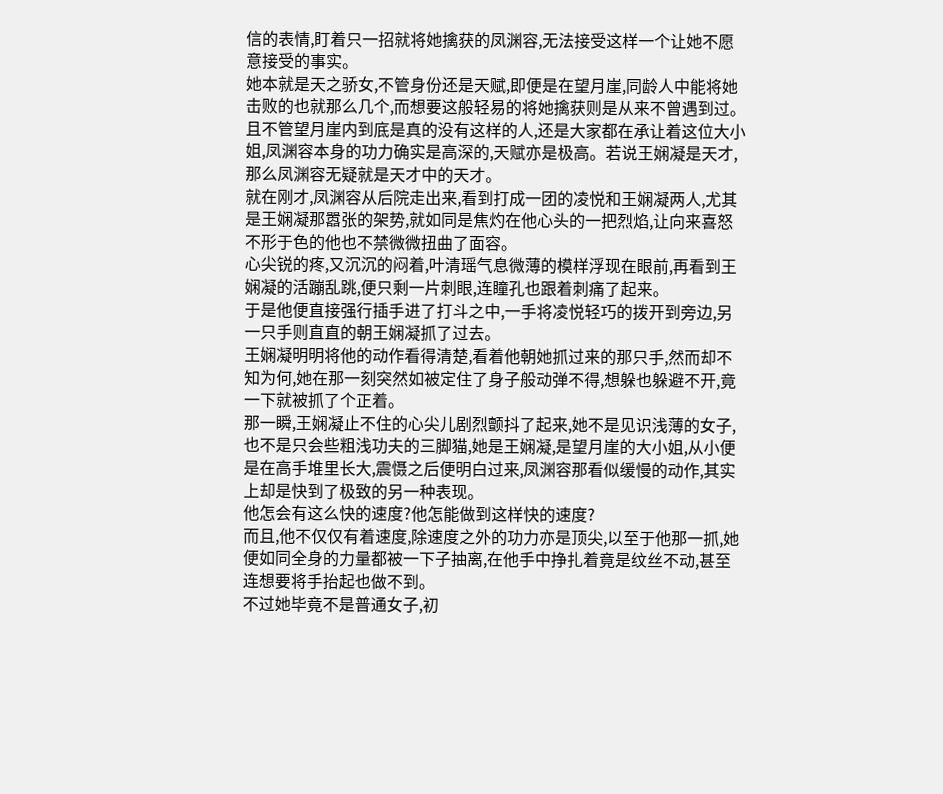信的表情,盯着只一招就将她擒获的凤渊容,无法接受这样一个让她不愿意接受的事实。
她本就是天之骄女,不管身份还是天赋,即便是在望月崖,同龄人中能将她击败的也就那么几个,而想要这般轻易的将她擒获则是从来不曾遇到过。
且不管望月崖内到底是真的没有这样的人,还是大家都在承让着这位大小姐,凤渊容本身的功力确实是高深的,天赋亦是极高。若说王娴凝是天才,那么凤渊容无疑就是天才中的天才。
就在刚才,凤渊容从后院走出来,看到打成一团的凌悦和王娴凝两人,尤其是王娴凝那嚣张的架势,就如同是焦灼在他心头的一把烈焰,让向来喜怒不形于色的他也不禁微微扭曲了面容。
心尖锐的疼,又沉沉的闷着,叶清瑶气息微薄的模样浮现在眼前,再看到王娴凝的活蹦乱跳,便只剩一片刺眼,连瞳孔也跟着刺痛了起来。
于是他便直接强行插手进了打斗之中,一手将凌悦轻巧的拨开到旁边,另一只手则直直的朝王娴凝抓了过去。
王娴凝明明将他的动作看得清楚,看着他朝她抓过来的那只手,然而却不知为何,她在那一刻突然如被定住了身子般动弹不得,想躲也躲避不开,竟一下就被抓了个正着。
那一瞬,王娴凝止不住的心尖儿剧烈颤抖了起来,她不是见识浅薄的女子,也不是只会些粗浅功夫的三脚猫,她是王娴凝,是望月崖的大小姐,从小便是在高手堆里长大,震慑之后便明白过来,凤渊容那看似缓慢的动作,其实上却是快到了极致的另一种表现。
他怎会有这么快的速度?他怎能做到这样快的速度?
而且,他不仅仅有着速度,除速度之外的功力亦是顶尖,以至于他那一抓,她便如同全身的力量都被一下子抽离,在他手中挣扎着竟是纹丝不动,甚至连想要将手抬起也做不到。
不过她毕竟不是普通女子,初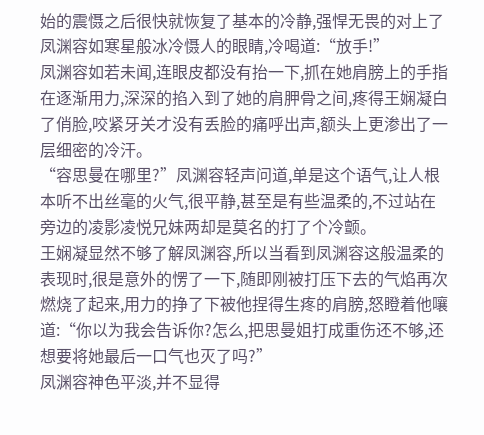始的震慑之后很快就恢复了基本的冷静,强悍无畏的对上了凤渊容如寒星般冰冷慑人的眼睛,冷喝道:“放手!”
凤渊容如若未闻,连眼皮都没有抬一下,抓在她肩膀上的手指在逐渐用力,深深的掐入到了她的肩胛骨之间,疼得王娴凝白了俏脸,咬紧牙关才没有丢脸的痛呼出声,额头上更渗出了一层细密的冷汗。
“容思曼在哪里?”凤渊容轻声问道,单是这个语气,让人根本听不出丝毫的火气,很平静,甚至是有些温柔的,不过站在旁边的凌影凌悦兄妹两却是莫名的打了个冷颤。
王娴凝显然不够了解凤渊容,所以当看到凤渊容这般温柔的表现时,很是意外的愣了一下,随即刚被打压下去的气焰再次燃烧了起来,用力的挣了下被他捏得生疼的肩膀,怒瞪着他嚷道:“你以为我会告诉你?怎么,把思曼姐打成重伤还不够,还想要将她最后一口气也灭了吗?”
凤渊容神色平淡,并不显得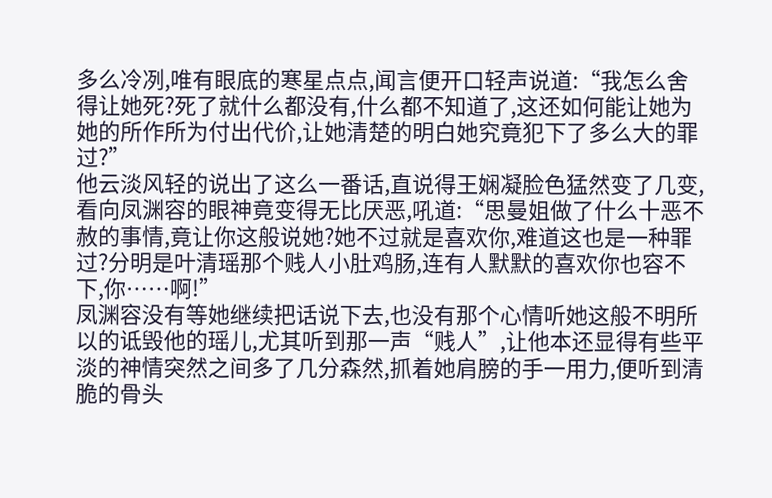多么冷冽,唯有眼底的寒星点点,闻言便开口轻声说道:“我怎么舍得让她死?死了就什么都没有,什么都不知道了,这还如何能让她为她的所作所为付出代价,让她清楚的明白她究竟犯下了多么大的罪过?”
他云淡风轻的说出了这么一番话,直说得王娴凝脸色猛然变了几变,看向凤渊容的眼神竟变得无比厌恶,吼道:“思曼姐做了什么十恶不赦的事情,竟让你这般说她?她不过就是喜欢你,难道这也是一种罪过?分明是叶清瑶那个贱人小肚鸡肠,连有人默默的喜欢你也容不下,你……啊!”
凤渊容没有等她继续把话说下去,也没有那个心情听她这般不明所以的诋毁他的瑶儿,尤其听到那一声“贱人”,让他本还显得有些平淡的神情突然之间多了几分森然,抓着她肩膀的手一用力,便听到清脆的骨头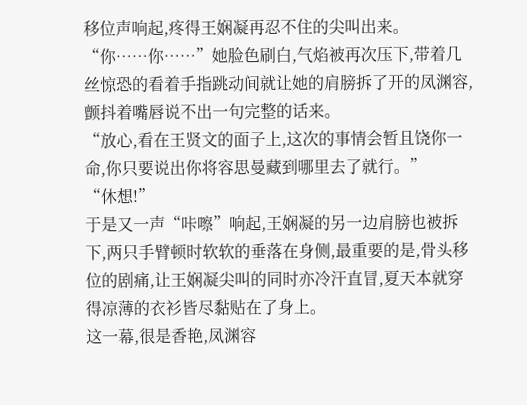移位声响起,疼得王娴凝再忍不住的尖叫出来。
“你……你……”她脸色刷白,气焰被再次压下,带着几丝惊恐的看着手指跳动间就让她的肩膀拆了开的凤渊容,颤抖着嘴唇说不出一句完整的话来。
“放心,看在王贤文的面子上,这次的事情会暂且饶你一命,你只要说出你将容思曼藏到哪里去了就行。”
“休想!”
于是又一声“咔嚓”响起,王娴凝的另一边肩膀也被拆下,两只手臂顿时软软的垂落在身侧,最重要的是,骨头移位的剧痛,让王娴凝尖叫的同时亦冷汗直冒,夏天本就穿得凉薄的衣衫皆尽黏贴在了身上。
这一幕,很是香艳,凤渊容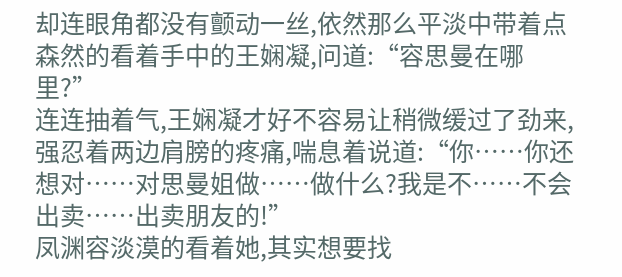却连眼角都没有颤动一丝,依然那么平淡中带着点森然的看着手中的王娴凝,问道:“容思曼在哪里?”
连连抽着气,王娴凝才好不容易让稍微缓过了劲来,强忍着两边肩膀的疼痛,喘息着说道:“你……你还想对……对思曼姐做……做什么?我是不……不会出卖……出卖朋友的!”
凤渊容淡漠的看着她,其实想要找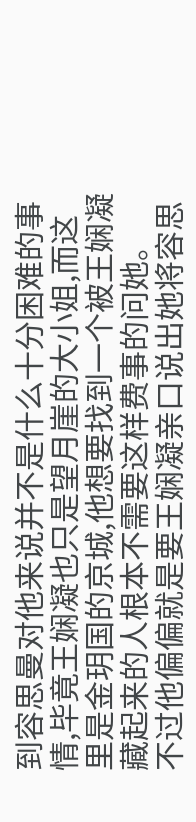到容思曼对他来说并不是什么十分困难的事情,毕竟王娴凝也只是望月崖的大小姐,而这里是金玥国的京城,他想要找到一个被王娴凝藏起来的人根本不需要这样费事的问她。
不过他偏偏就是要王娴凝亲口说出她将容思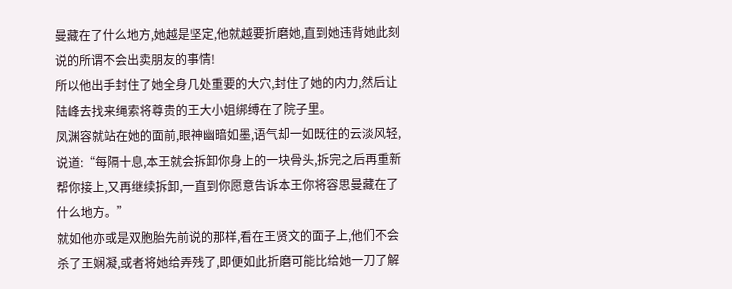曼藏在了什么地方,她越是坚定,他就越要折磨她,直到她违背她此刻说的所谓不会出卖朋友的事情!
所以他出手封住了她全身几处重要的大穴,封住了她的内力,然后让陆峰去找来绳索将尊贵的王大小姐绑缚在了院子里。
凤渊容就站在她的面前,眼神幽暗如墨,语气却一如既往的云淡风轻,说道:“每隔十息,本王就会拆卸你身上的一块骨头,拆完之后再重新帮你接上,又再继续拆卸,一直到你愿意告诉本王你将容思曼藏在了什么地方。”
就如他亦或是双胞胎先前说的那样,看在王贤文的面子上,他们不会杀了王娴凝,或者将她给弄残了,即便如此折磨可能比给她一刀了解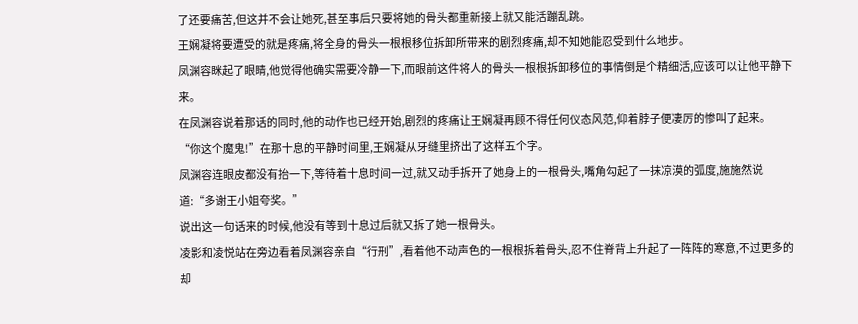了还要痛苦,但这并不会让她死,甚至事后只要将她的骨头都重新接上就又能活蹦乱跳。
王娴凝将要遭受的就是疼痛,将全身的骨头一根根移位拆卸所带来的剧烈疼痛,却不知她能忍受到什么地步。
凤渊容眯起了眼睛,他觉得他确实需要冷静一下,而眼前这件将人的骨头一根根拆卸移位的事情倒是个精细活,应该可以让他平静下来。
在凤渊容说着那话的同时,他的动作也已经开始,剧烈的疼痛让王娴凝再顾不得任何仪态风范,仰着脖子便凄厉的惨叫了起来。
“你这个魔鬼!”在那十息的平静时间里,王娴凝从牙缝里挤出了这样五个字。
凤渊容连眼皮都没有抬一下,等待着十息时间一过,就又动手拆开了她身上的一根骨头,嘴角勾起了一抹凉漠的弧度,施施然说道:“多谢王小姐夸奖。”
说出这一句话来的时候,他没有等到十息过后就又拆了她一根骨头。
凌影和凌悦站在旁边看着凤渊容亲自“行刑”,看着他不动声色的一根根拆着骨头,忍不住脊背上升起了一阵阵的寒意,不过更多的却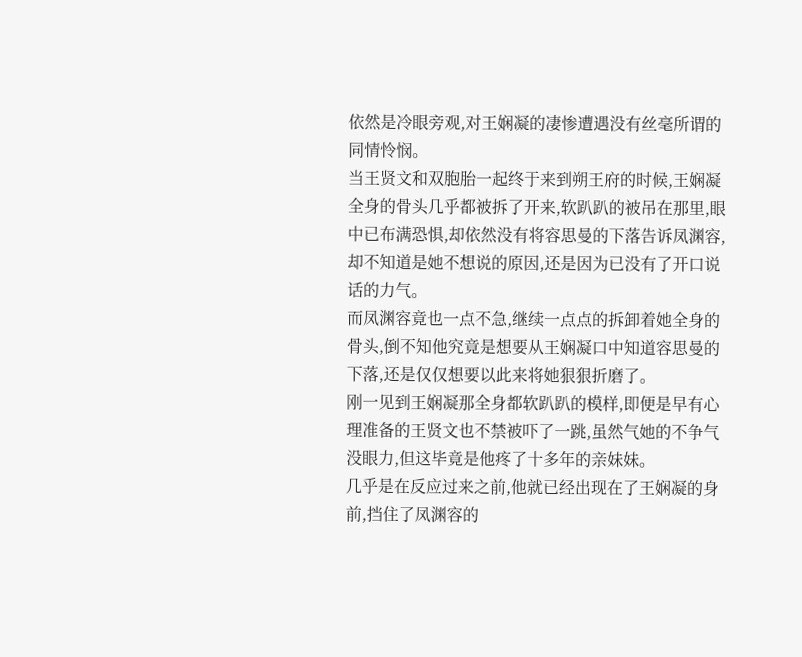依然是冷眼旁观,对王娴凝的凄惨遭遇没有丝毫所谓的同情怜悯。
当王贤文和双胞胎一起终于来到朔王府的时候,王娴凝全身的骨头几乎都被拆了开来,软趴趴的被吊在那里,眼中已布满恐惧,却依然没有将容思曼的下落告诉凤渊容,却不知道是她不想说的原因,还是因为已没有了开口说话的力气。
而凤渊容竟也一点不急,继续一点点的拆卸着她全身的骨头,倒不知他究竟是想要从王娴凝口中知道容思曼的下落,还是仅仅想要以此来将她狠狠折磨了。
刚一见到王娴凝那全身都软趴趴的模样,即便是早有心理准备的王贤文也不禁被吓了一跳,虽然气她的不争气没眼力,但这毕竟是他疼了十多年的亲妹妹。
几乎是在反应过来之前,他就已经出现在了王娴凝的身前,挡住了凤渊容的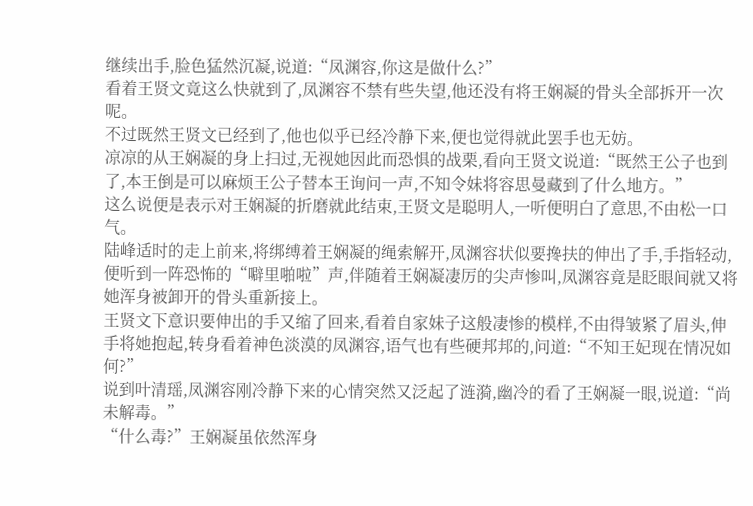继续出手,脸色猛然沉凝,说道:“凤渊容,你这是做什么?”
看着王贤文竟这么快就到了,凤渊容不禁有些失望,他还没有将王娴凝的骨头全部拆开一次呢。
不过既然王贤文已经到了,他也似乎已经冷静下来,便也觉得就此罢手也无妨。
凉凉的从王娴凝的身上扫过,无视她因此而恐惧的战栗,看向王贤文说道:“既然王公子也到了,本王倒是可以麻烦王公子替本王询问一声,不知令妹将容思曼藏到了什么地方。”
这么说便是表示对王娴凝的折磨就此结束,王贤文是聪明人,一听便明白了意思,不由松一口气。
陆峰适时的走上前来,将绑缚着王娴凝的绳索解开,凤渊容状似要搀扶的伸出了手,手指轻动,便听到一阵恐怖的“噼里啪啦”声,伴随着王娴凝凄厉的尖声惨叫,凤渊容竟是眨眼间就又将她浑身被卸开的骨头重新接上。
王贤文下意识要伸出的手又缩了回来,看着自家妹子这般凄惨的模样,不由得皱紧了眉头,伸手将她抱起,转身看着神色淡漠的凤渊容,语气也有些硬邦邦的,问道:“不知王妃现在情况如何?”
说到叶清瑶,凤渊容刚冷静下来的心情突然又泛起了涟漪,幽冷的看了王娴凝一眼,说道:“尚未解毒。”
“什么毒?”王娴凝虽依然浑身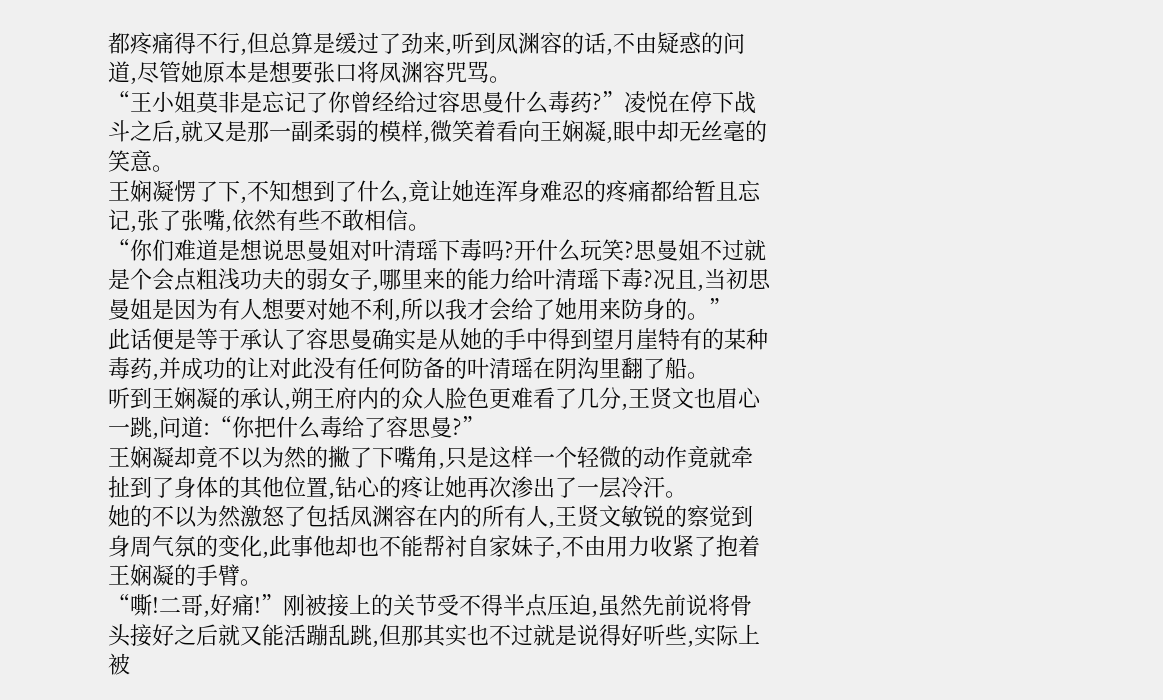都疼痛得不行,但总算是缓过了劲来,听到凤渊容的话,不由疑惑的问道,尽管她原本是想要张口将凤渊容咒骂。
“王小姐莫非是忘记了你曾经给过容思曼什么毒药?”凌悦在停下战斗之后,就又是那一副柔弱的模样,微笑着看向王娴凝,眼中却无丝毫的笑意。
王娴凝愣了下,不知想到了什么,竟让她连浑身难忍的疼痛都给暂且忘记,张了张嘴,依然有些不敢相信。
“你们难道是想说思曼姐对叶清瑶下毒吗?开什么玩笑?思曼姐不过就是个会点粗浅功夫的弱女子,哪里来的能力给叶清瑶下毒?况且,当初思曼姐是因为有人想要对她不利,所以我才会给了她用来防身的。”
此话便是等于承认了容思曼确实是从她的手中得到望月崖特有的某种毒药,并成功的让对此没有任何防备的叶清瑶在阴沟里翻了船。
听到王娴凝的承认,朔王府内的众人脸色更难看了几分,王贤文也眉心一跳,问道:“你把什么毒给了容思曼?”
王娴凝却竟不以为然的撇了下嘴角,只是这样一个轻微的动作竟就牵扯到了身体的其他位置,钻心的疼让她再次渗出了一层冷汗。
她的不以为然激怒了包括凤渊容在内的所有人,王贤文敏锐的察觉到身周气氛的变化,此事他却也不能帮衬自家妹子,不由用力收紧了抱着王娴凝的手臂。
“嘶!二哥,好痛!”刚被接上的关节受不得半点压迫,虽然先前说将骨头接好之后就又能活蹦乱跳,但那其实也不过就是说得好听些,实际上被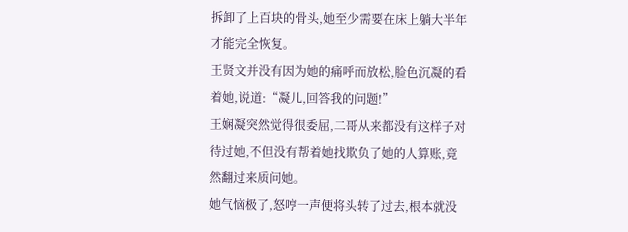拆卸了上百块的骨头,她至少需要在床上躺大半年才能完全恢复。
王贤文并没有因为她的痛呼而放松,脸色沉凝的看着她,说道:“凝儿,回答我的问题!”
王娴凝突然觉得很委屈,二哥从来都没有这样子对待过她,不但没有帮着她找欺负了她的人算账,竟然翻过来质问她。
她气恼极了,怒哼一声便将头转了过去,根本就没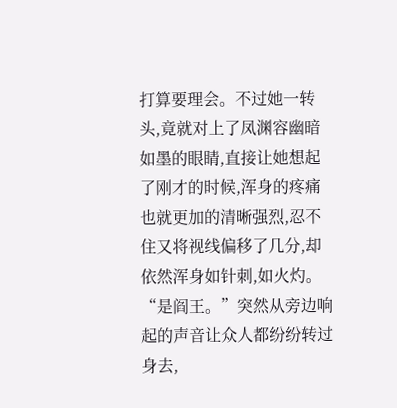打算要理会。不过她一转头,竟就对上了凤渊容幽暗如墨的眼睛,直接让她想起了刚才的时候,浑身的疼痛也就更加的清晰强烈,忍不住又将视线偏移了几分,却依然浑身如针刺,如火灼。
“是阎王。”突然从旁边响起的声音让众人都纷纷转过身去,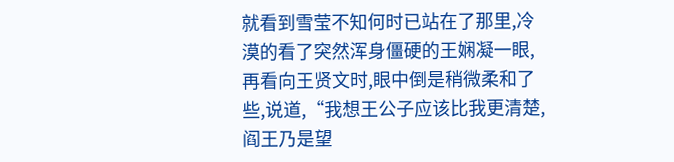就看到雪莹不知何时已站在了那里,冷漠的看了突然浑身僵硬的王娴凝一眼,再看向王贤文时,眼中倒是稍微柔和了些,说道,“我想王公子应该比我更清楚,阎王乃是望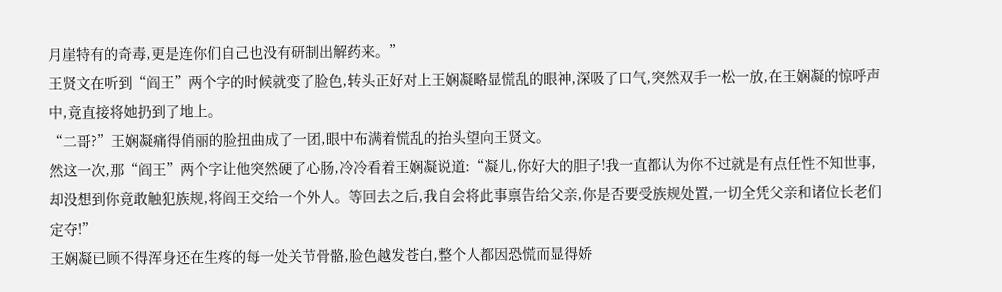月崖特有的奇毒,更是连你们自己也没有研制出解药来。”
王贤文在听到“阎王”两个字的时候就变了脸色,转头正好对上王娴凝略显慌乱的眼神,深吸了口气,突然双手一松一放,在王娴凝的惊呼声中,竟直接将她扔到了地上。
“二哥?”王娴凝痛得俏丽的脸扭曲成了一团,眼中布满着慌乱的抬头望向王贤文。
然这一次,那“阎王”两个字让他突然硬了心肠,冷冷看着王娴凝说道:“凝儿,你好大的胆子!我一直都认为你不过就是有点任性不知世事,却没想到你竟敢触犯族规,将阎王交给一个外人。等回去之后,我自会将此事禀告给父亲,你是否要受族规处置,一切全凭父亲和诸位长老们定夺!”
王娴凝已顾不得浑身还在生疼的每一处关节骨骼,脸色越发苍白,整个人都因恐慌而显得娇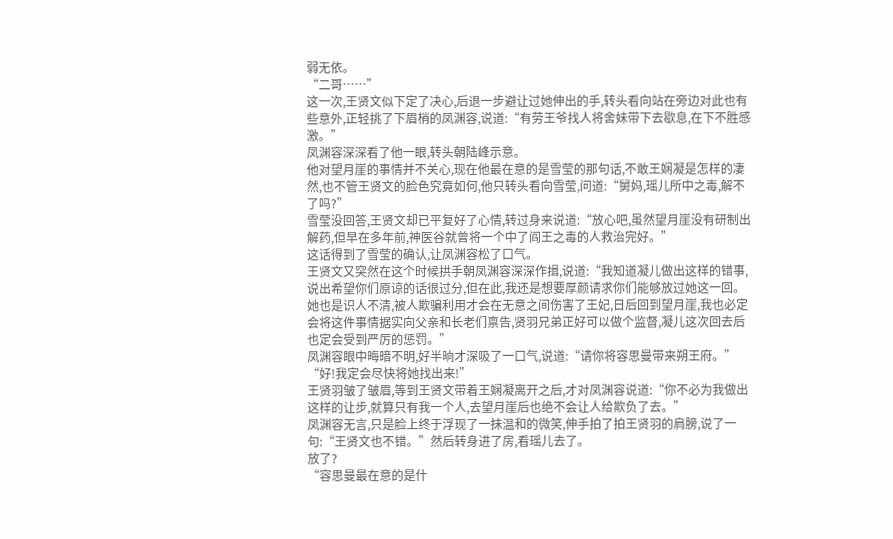弱无依。
“二哥……”
这一次,王贤文似下定了决心,后退一步避让过她伸出的手,转头看向站在旁边对此也有些意外,正轻挑了下眉梢的凤渊容,说道:“有劳王爷找人将舍妹带下去歇息,在下不胜感激。”
凤渊容深深看了他一眼,转头朝陆峰示意。
他对望月崖的事情并不关心,现在他最在意的是雪莹的那句话,不敢王娴凝是怎样的凄然,也不管王贤文的脸色究竟如何,他只转头看向雪莹,问道:“舅妈,瑶儿所中之毒,解不了吗?”
雪莹没回答,王贤文却已平复好了心情,转过身来说道:“放心吧,虽然望月崖没有研制出解药,但早在多年前,神医谷就曾将一个中了阎王之毒的人救治完好。”
这话得到了雪莹的确认,让凤渊容松了口气。
王贤文又突然在这个时候拱手朝凤渊容深深作揖,说道:“我知道凝儿做出这样的错事,说出希望你们原谅的话很过分,但在此,我还是想要厚颜请求你们能够放过她这一回。她也是识人不清,被人欺骗利用才会在无意之间伤害了王妃,日后回到望月崖,我也必定会将这件事情据实向父亲和长老们禀告,贤羽兄弟正好可以做个监督,凝儿这次回去后也定会受到严厉的惩罚。”
凤渊容眼中晦暗不明,好半晌才深吸了一口气,说道:“请你将容思曼带来朔王府。”
“好!我定会尽快将她找出来!”
王贤羽皱了皱眉,等到王贤文带着王娴凝离开之后,才对凤渊容说道:“你不必为我做出这样的让步,就算只有我一个人,去望月崖后也绝不会让人给欺负了去。”
凤渊容无言,只是脸上终于浮现了一抹温和的微笑,伸手拍了拍王贤羽的肩膀,说了一句:“王贤文也不错。”然后转身进了房,看瑶儿去了。
放了?
“容思曼最在意的是什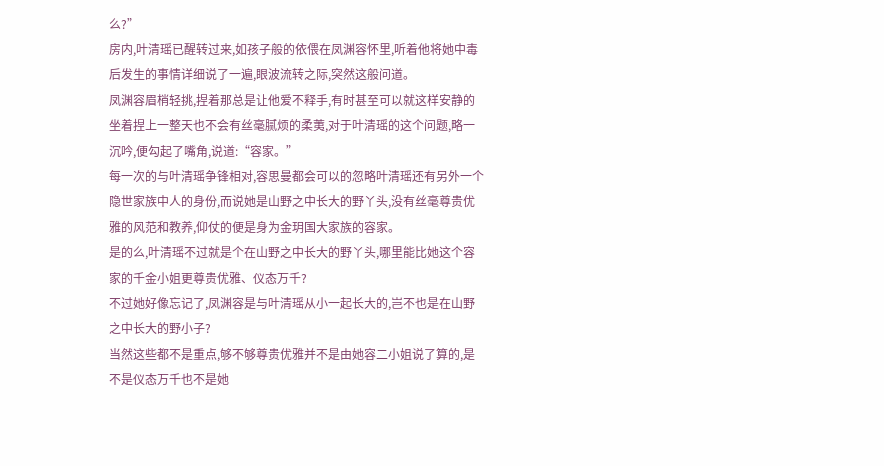么?”
房内,叶清瑶已醒转过来,如孩子般的依偎在凤渊容怀里,听着他将她中毒后发生的事情详细说了一遍,眼波流转之际,突然这般问道。
凤渊容眉梢轻挑,捏着那总是让他爱不释手,有时甚至可以就这样安静的坐着捏上一整天也不会有丝毫腻烦的柔荑,对于叶清瑶的这个问题,略一沉吟,便勾起了嘴角,说道:“容家。”
每一次的与叶清瑶争锋相对,容思曼都会可以的忽略叶清瑶还有另外一个隐世家族中人的身份,而说她是山野之中长大的野丫头,没有丝毫尊贵优雅的风范和教养,仰仗的便是身为金玥国大家族的容家。
是的么,叶清瑶不过就是个在山野之中长大的野丫头,哪里能比她这个容家的千金小姐更尊贵优雅、仪态万千?
不过她好像忘记了,凤渊容是与叶清瑶从小一起长大的,岂不也是在山野之中长大的野小子?
当然这些都不是重点,够不够尊贵优雅并不是由她容二小姐说了算的,是不是仪态万千也不是她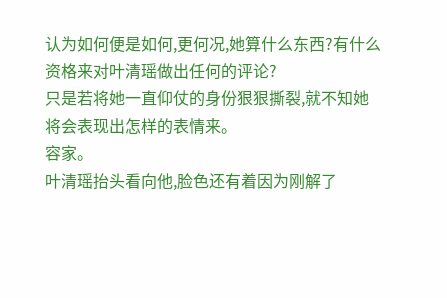认为如何便是如何,更何况,她算什么东西?有什么资格来对叶清瑶做出任何的评论?
只是若将她一直仰仗的身份狠狠撕裂,就不知她将会表现出怎样的表情来。
容家。
叶清瑶抬头看向他,脸色还有着因为刚解了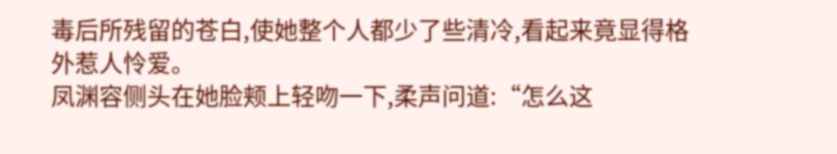毒后所残留的苍白,使她整个人都少了些清冷,看起来竟显得格外惹人怜爱。
凤渊容侧头在她脸颊上轻吻一下,柔声问道:“怎么这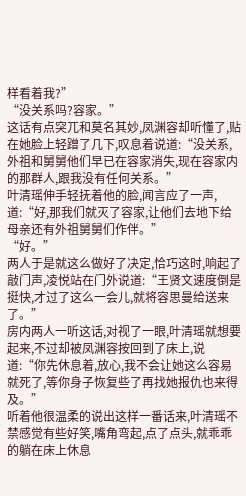样看着我?”
“没关系吗?容家。”
这话有点突兀和莫名其妙,凤渊容却听懂了,贴在她脸上轻蹭了几下,叹息着说道:“没关系,外祖和舅舅他们早已在容家消失,现在容家内的那群人,跟我没有任何关系。”
叶清瑶伸手轻抚着他的脸,闻言应了一声,道:“好,那我们就灭了容家,让他们去地下给母亲还有外祖舅舅们作伴。”
“好。”
两人于是就这么做好了决定,恰巧这时,响起了敲门声,凌悦站在门外说道:“王贤文速度倒是挺快,才过了这么一会儿,就将容思曼给送来了。”
房内两人一听这话,对视了一眼,叶清瑶就想要起来,不过却被凤渊容按回到了床上,说道:“你先休息着,放心,我不会让她这么容易就死了,等你身子恢复些了再找她报仇也来得及。”
听着他很温柔的说出这样一番话来,叶清瑶不禁感觉有些好笑,嘴角弯起,点了点头,就乖乖的躺在床上休息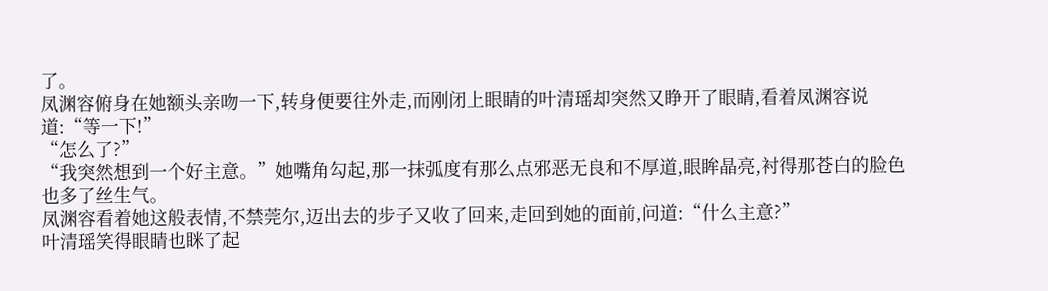了。
凤渊容俯身在她额头亲吻一下,转身便要往外走,而刚闭上眼睛的叶清瑶却突然又睁开了眼睛,看着凤渊容说道:“等一下!”
“怎么了?”
“我突然想到一个好主意。”她嘴角勾起,那一抹弧度有那么点邪恶无良和不厚道,眼眸晶亮,衬得那苍白的脸色也多了丝生气。
凤渊容看着她这般表情,不禁莞尔,迈出去的步子又收了回来,走回到她的面前,问道:“什么主意?”
叶清瑶笑得眼睛也眯了起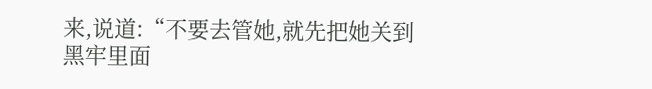来,说道:“不要去管她,就先把她关到黑牢里面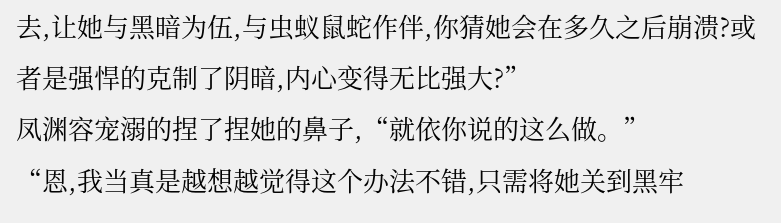去,让她与黑暗为伍,与虫蚁鼠蛇作伴,你猜她会在多久之后崩溃?或者是强悍的克制了阴暗,内心变得无比强大?”
凤渊容宠溺的捏了捏她的鼻子,“就依你说的这么做。”
“恩,我当真是越想越觉得这个办法不错,只需将她关到黑牢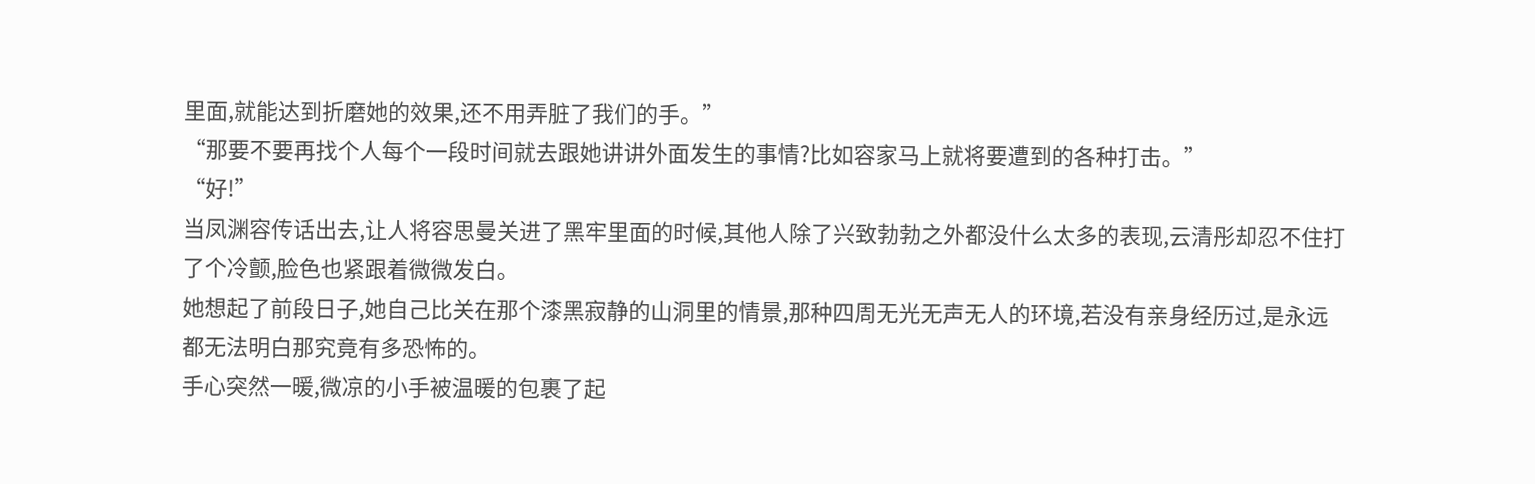里面,就能达到折磨她的效果,还不用弄脏了我们的手。”
“那要不要再找个人每个一段时间就去跟她讲讲外面发生的事情?比如容家马上就将要遭到的各种打击。”
“好!”
当凤渊容传话出去,让人将容思曼关进了黑牢里面的时候,其他人除了兴致勃勃之外都没什么太多的表现,云清彤却忍不住打了个冷颤,脸色也紧跟着微微发白。
她想起了前段日子,她自己比关在那个漆黑寂静的山洞里的情景,那种四周无光无声无人的环境,若没有亲身经历过,是永远都无法明白那究竟有多恐怖的。
手心突然一暖,微凉的小手被温暖的包裹了起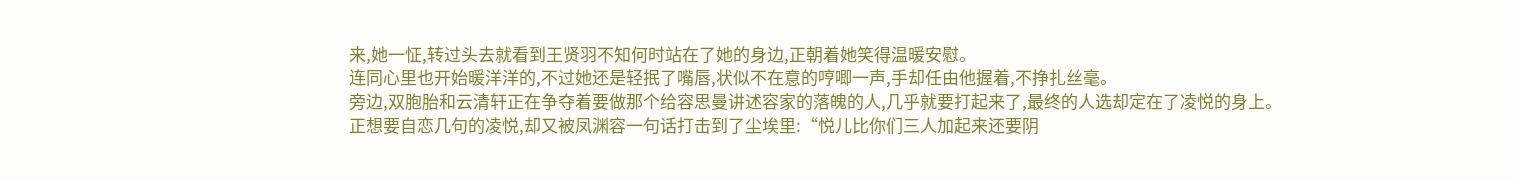来,她一怔,转过头去就看到王贤羽不知何时站在了她的身边,正朝着她笑得温暖安慰。
连同心里也开始暖洋洋的,不过她还是轻抿了嘴唇,状似不在意的哼唧一声,手却任由他握着,不挣扎丝毫。
旁边,双胞胎和云清轩正在争夺着要做那个给容思曼讲述容家的落魄的人,几乎就要打起来了,最终的人选却定在了凌悦的身上。
正想要自恋几句的凌悦,却又被凤渊容一句话打击到了尘埃里:“悦儿比你们三人加起来还要阴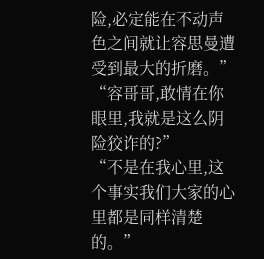险,必定能在不动声色之间就让容思曼遭受到最大的折磨。”
“容哥哥,敢情在你眼里,我就是这么阴险狡诈的?”
“不是在我心里,这个事实我们大家的心里都是同样清楚的。”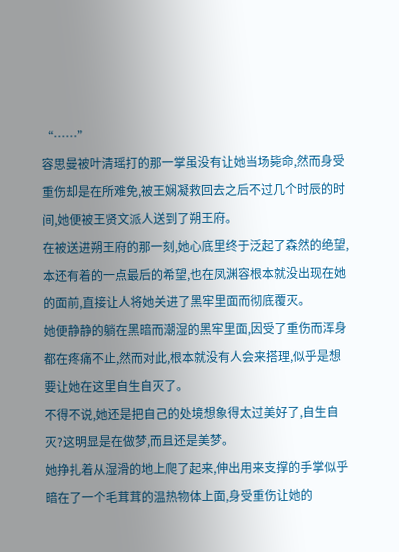“……”
容思曼被叶清瑶打的那一掌虽没有让她当场毙命,然而身受重伤却是在所难免,被王娴凝救回去之后不过几个时辰的时间,她便被王贤文派人送到了朔王府。
在被送进朔王府的那一刻,她心底里终于泛起了森然的绝望,本还有着的一点最后的希望,也在凤渊容根本就没出现在她的面前,直接让人将她关进了黑牢里面而彻底覆灭。
她便静静的躺在黑暗而潮湿的黑牢里面,因受了重伤而浑身都在疼痛不止,然而对此,根本就没有人会来搭理,似乎是想要让她在这里自生自灭了。
不得不说,她还是把自己的处境想象得太过美好了,自生自灭?这明显是在做梦,而且还是美梦。
她挣扎着从湿滑的地上爬了起来,伸出用来支撑的手掌似乎暗在了一个毛茸茸的温热物体上面,身受重伤让她的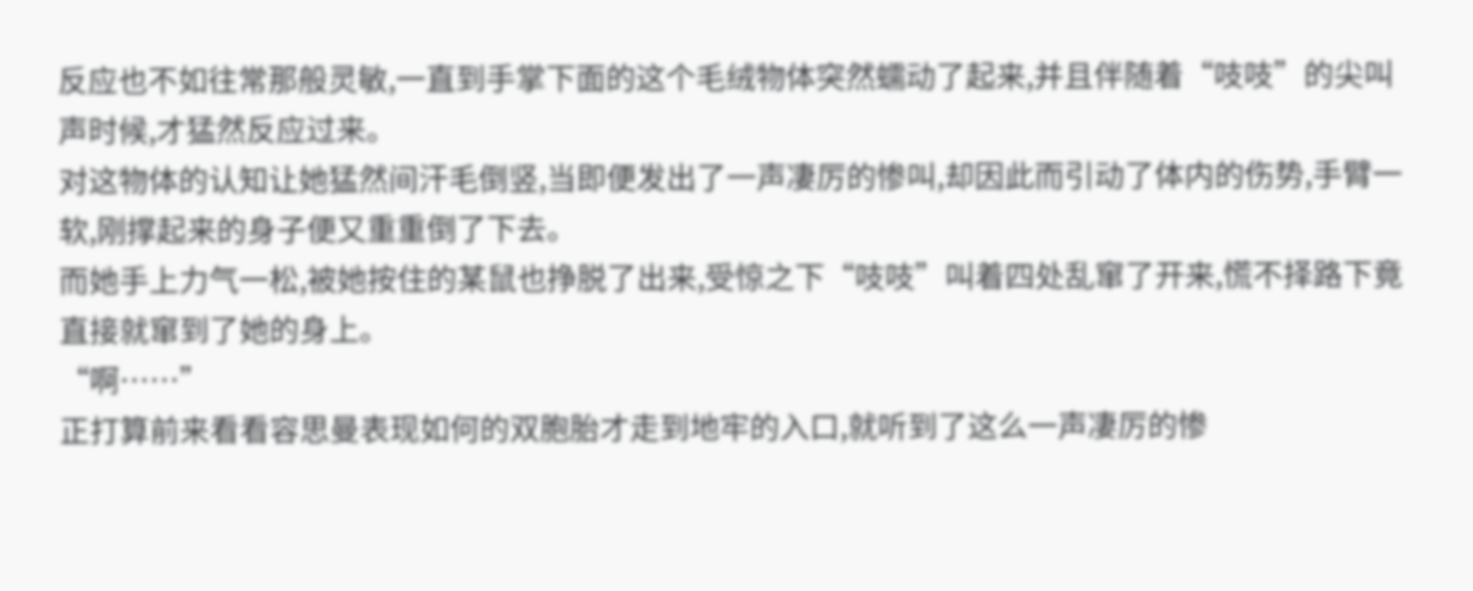反应也不如往常那般灵敏,一直到手掌下面的这个毛绒物体突然蠕动了起来,并且伴随着“吱吱”的尖叫声时候,才猛然反应过来。
对这物体的认知让她猛然间汗毛倒竖,当即便发出了一声凄厉的惨叫,却因此而引动了体内的伤势,手臂一软,刚撑起来的身子便又重重倒了下去。
而她手上力气一松,被她按住的某鼠也挣脱了出来,受惊之下“吱吱”叫着四处乱窜了开来,慌不择路下竟直接就窜到了她的身上。
“啊……”
正打算前来看看容思曼表现如何的双胞胎才走到地牢的入口,就听到了这么一声凄厉的惨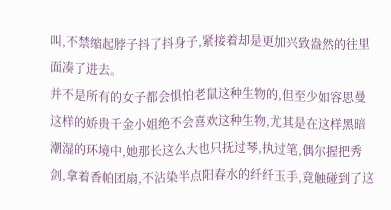叫,不禁缩起脖子抖了抖身子,紧接着却是更加兴致盎然的往里面凑了进去。
并不是所有的女子都会惧怕老鼠这种生物的,但至少如容思曼这样的娇贵千金小姐绝不会喜欢这种生物,尤其是在这样黑暗潮湿的环境中,她那长这么大也只抚过琴,执过笔,偶尔握把秀剑,拿着香帕团扇,不沾染半点阳春水的纤纤玉手,竟触碰到了这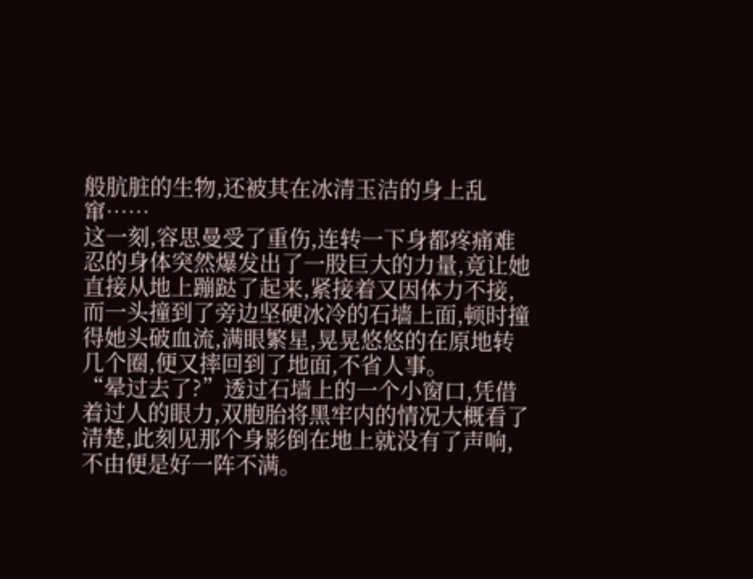般肮脏的生物,还被其在冰清玉洁的身上乱窜……
这一刻,容思曼受了重伤,连转一下身都疼痛难忍的身体突然爆发出了一股巨大的力量,竟让她直接从地上蹦跶了起来,紧接着又因体力不接,而一头撞到了旁边坚硬冰冷的石墙上面,顿时撞得她头破血流,满眼繁星,晃晃悠悠的在原地转几个圈,便又摔回到了地面,不省人事。
“晕过去了?”透过石墙上的一个小窗口,凭借着过人的眼力,双胞胎将黑牢内的情况大概看了清楚,此刻见那个身影倒在地上就没有了声响,不由便是好一阵不满。